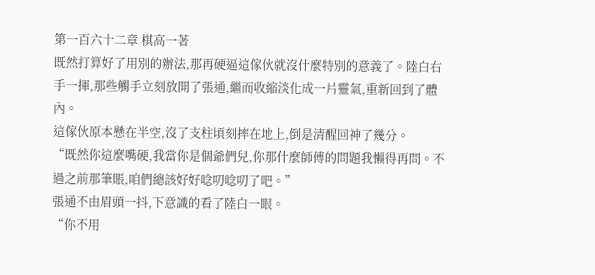第一百六十二章 棋高一著
既然打算好了用別的辦法,那再硬逼這傢伙就沒什麼特別的意義了。陸白右手一揮,那些觸手立刻放開了張通,繼而收縮淡化成一片靈氣,重新回到了體內。
這傢伙原本懸在半空,沒了支柱頃刻摔在地上,倒是清醒回神了幾分。
“既然你這麼嘴硬,我當你是個爺們兒,你那什麼師傅的問題我懶得再問。不過之前那筆賬,咱們總該好好唸叨唸叨了吧。”
張通不由眉頭一抖,下意識的看了陸白一眼。
“你不用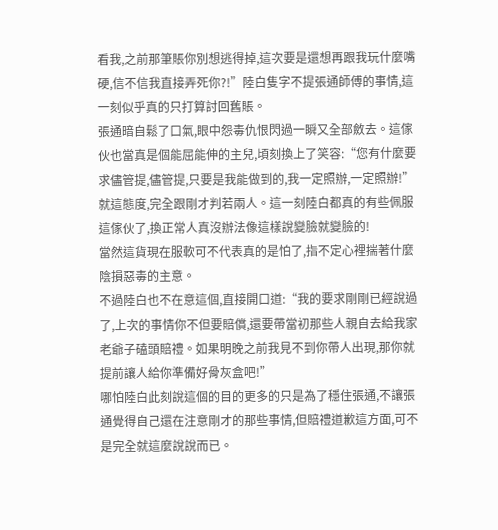看我,之前那筆賬你別想逃得掉,這次要是還想再跟我玩什麼嘴硬,信不信我直接弄死你?!”陸白隻字不提張通師傅的事情,這一刻似乎真的只打算討回舊賬。
張通暗自鬆了口氣,眼中怨毒仇恨閃過一瞬又全部斂去。這傢伙也當真是個能屈能伸的主兒,頃刻換上了笑容:“您有什麼要求儘管提,儘管提,只要是我能做到的,我一定照辦,一定照辦!”
就這態度,完全跟剛才判若兩人。這一刻陸白都真的有些佩服這傢伙了,換正常人真沒辦法像這樣說變臉就變臉的!
當然這貨現在服軟可不代表真的是怕了,指不定心裡揣著什麼陰損惡毒的主意。
不過陸白也不在意這個,直接開口道:“我的要求剛剛已經說過了,上次的事情你不但要賠償,還要帶當初那些人親自去給我家老爺子磕頭賠禮。如果明晚之前我見不到你帶人出現,那你就提前讓人給你準備好骨灰盒吧!”
哪怕陸白此刻說這個的目的更多的只是為了穩住張通,不讓張通覺得自己還在注意剛才的那些事情,但賠禮道歉這方面,可不是完全就這麼說說而已。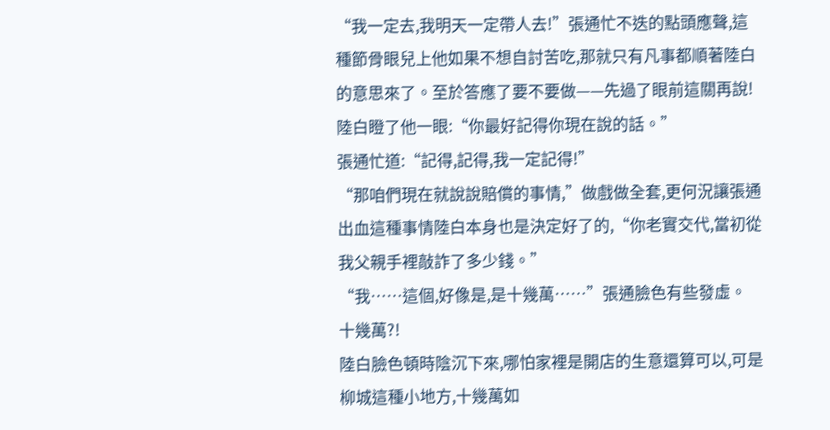“我一定去,我明天一定帶人去!”張通忙不迭的點頭應聲,這種節骨眼兒上他如果不想自討苦吃,那就只有凡事都順著陸白的意思來了。至於答應了要不要做——先過了眼前這關再說!
陸白瞪了他一眼:“你最好記得你現在說的話。”
張通忙道:“記得,記得,我一定記得!”
“那咱們現在就說說賠償的事情,”做戲做全套,更何況讓張通出血這種事情陸白本身也是決定好了的,“你老實交代,當初從我父親手裡敲詐了多少錢。”
“我……這個,好像是,是十幾萬……”張通臉色有些發虛。
十幾萬?!
陸白臉色頓時陰沉下來,哪怕家裡是開店的生意還算可以,可是柳城這種小地方,十幾萬如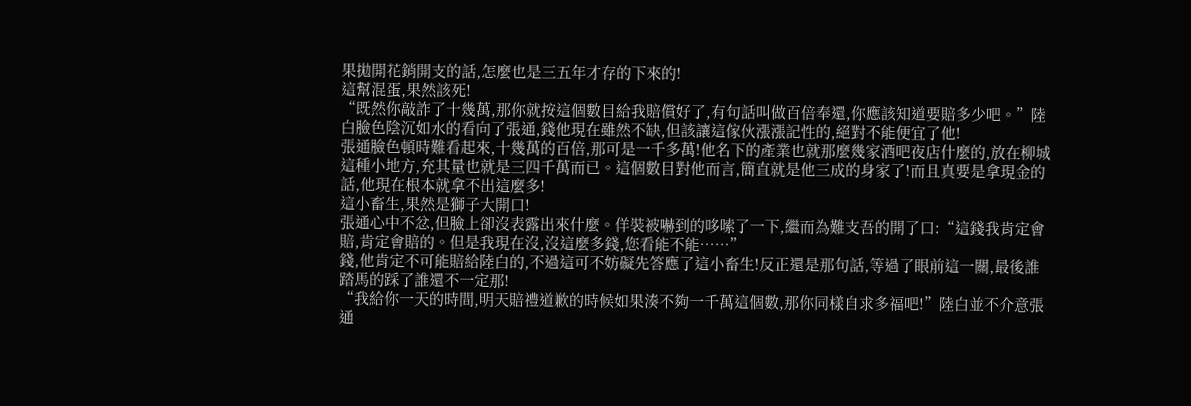果拋開花銷開支的話,怎麼也是三五年才存的下來的!
這幫混蛋,果然該死!
“既然你敲詐了十幾萬,那你就按這個數目給我賠償好了,有句話叫做百倍奉還,你應該知道要賠多少吧。”陸白臉色陰沉如水的看向了張通,錢他現在雖然不缺,但該讓這傢伙漲漲記性的,絕對不能便宜了他!
張通臉色頓時難看起來,十幾萬的百倍,那可是一千多萬!他名下的產業也就那麼幾家酒吧夜店什麼的,放在柳城這種小地方,充其量也就是三四千萬而已。這個數目對他而言,簡直就是他三成的身家了!而且真要是拿現金的話,他現在根本就拿不出這麼多!
這小畜生,果然是獅子大開口!
張通心中不忿,但臉上卻沒表露出來什麼。佯裝被嚇到的哆嗦了一下,繼而為難支吾的開了口:“這錢我肯定會賠,肯定會賠的。但是我現在沒,沒這麼多錢,您看能不能……”
錢,他肯定不可能賠給陸白的,不過這可不妨礙先答應了這小畜生!反正還是那句話,等過了眼前這一關,最後誰踏馬的踩了誰還不一定那!
“我給你一天的時間,明天賠禮道歉的時候如果湊不夠一千萬這個數,那你同樣自求多福吧!”陸白並不介意張通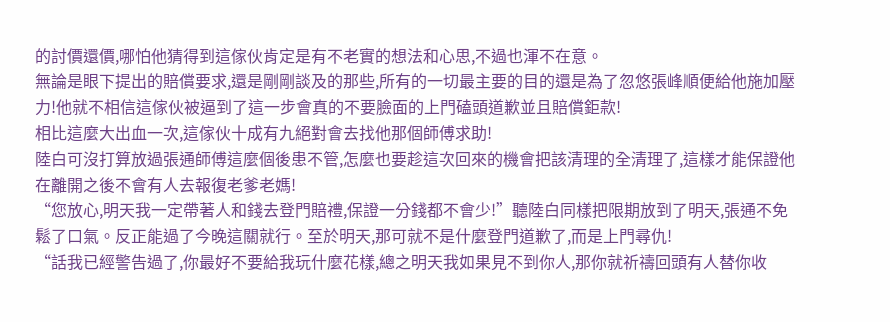的討價還價,哪怕他猜得到這傢伙肯定是有不老實的想法和心思,不過也渾不在意。
無論是眼下提出的賠償要求,還是剛剛談及的那些,所有的一切最主要的目的還是為了忽悠張峰順便給他施加壓力!他就不相信這傢伙被逼到了這一步會真的不要臉面的上門磕頭道歉並且賠償鉅款!
相比這麼大出血一次,這傢伙十成有九絕對會去找他那個師傅求助!
陸白可沒打算放過張通師傅這麼個後患不管,怎麼也要趁這次回來的機會把該清理的全清理了,這樣才能保證他在離開之後不會有人去報復老爹老媽!
“您放心,明天我一定帶著人和錢去登門賠禮,保證一分錢都不會少!”聽陸白同樣把限期放到了明天,張通不免鬆了口氣。反正能過了今晚這關就行。至於明天,那可就不是什麼登門道歉了,而是上門尋仇!
“話我已經警告過了,你最好不要給我玩什麼花樣,總之明天我如果見不到你人,那你就祈禱回頭有人替你收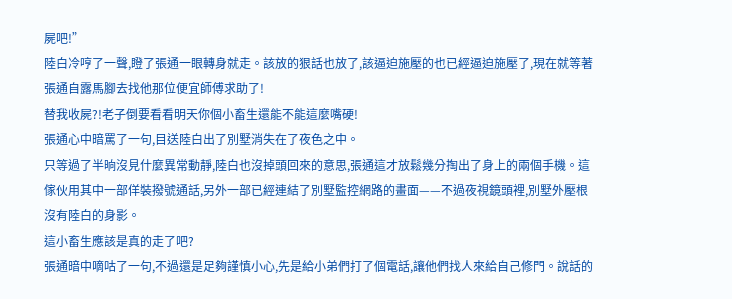屍吧!”
陸白冷哼了一聲,瞪了張通一眼轉身就走。該放的狠話也放了,該逼迫施壓的也已經逼迫施壓了,現在就等著張通自露馬腳去找他那位便宜師傅求助了!
替我收屍?!老子倒要看看明天你個小畜生還能不能這麼嘴硬!
張通心中暗罵了一句,目送陸白出了別墅消失在了夜色之中。
只等過了半晌沒見什麼異常動靜,陸白也沒掉頭回來的意思,張通這才放鬆幾分掏出了身上的兩個手機。這傢伙用其中一部佯裝撥號通話,另外一部已經連結了別墅監控網路的畫面——不過夜視鏡頭裡,別墅外壓根沒有陸白的身影。
這小畜生應該是真的走了吧?
張通暗中嘀咕了一句,不過還是足夠謹慎小心,先是給小弟們打了個電話,讓他們找人來給自己修門。說話的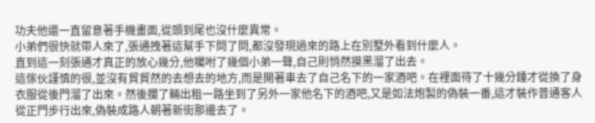功夫他還一直留意著手機畫面,從頭到尾也沒什麼異常。
小弟們很快就帶人來了,張通拽著這幫手下問了問,都沒發現過來的路上在別墅外看到什麼人。
直到這一刻張通才真正的放心幾分,他囑咐了幾個小弟一聲,自己則悄然摸黑溜了出去。
這傢伙謹慎的很,並沒有貿貿然的去想去的地方,而是開著車去了自己名下的一家酒吧。在裡面待了十幾分鍾才從換了身衣服從後門溜了出來。然後攔了輛出租一路坐到了另外一家他名下的酒吧,又是如法炮製的偽裝一番,這才裝作普通客人從正門步行出來,偽裝成路人朝著新街那邊去了。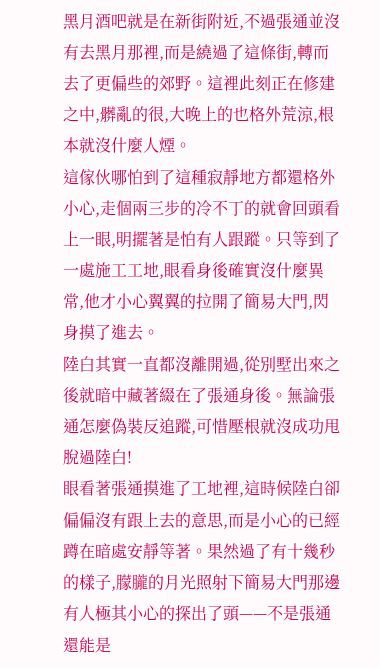黑月酒吧就是在新街附近,不過張通並沒有去黑月那裡,而是繞過了這條街,轉而去了更偏些的郊野。這裡此刻正在修建之中,髒亂的很,大晚上的也格外荒涼,根本就沒什麼人煙。
這傢伙哪怕到了這種寂靜地方都還格外小心,走個兩三步的冷不丁的就會回頭看上一眼,明擺著是怕有人跟蹤。只等到了一處施工工地,眼看身後確實沒什麼異常,他才小心翼翼的拉開了簡易大門,閃身摸了進去。
陸白其實一直都沒離開過,從別墅出來之後就暗中藏著綴在了張通身後。無論張通怎麼偽裝反追蹤,可惜壓根就沒成功甩脫過陸白!
眼看著張通摸進了工地裡,這時候陸白卻偏偏沒有跟上去的意思,而是小心的已經蹲在暗處安靜等著。果然過了有十幾秒的樣子,朦朧的月光照射下簡易大門那邊有人極其小心的探出了頭——不是張通還能是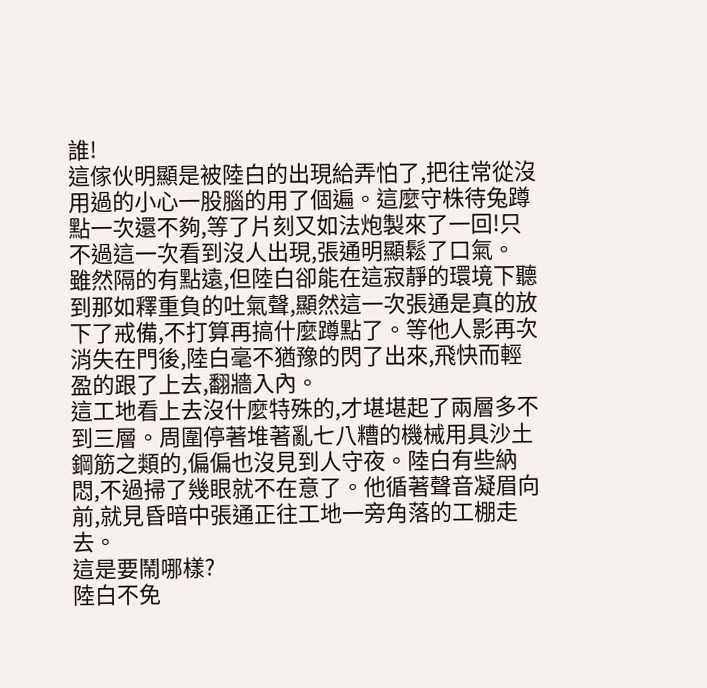誰!
這傢伙明顯是被陸白的出現給弄怕了,把往常從沒用過的小心一股腦的用了個遍。這麼守株待兔蹲點一次還不夠,等了片刻又如法炮製來了一回!只不過這一次看到沒人出現,張通明顯鬆了口氣。
雖然隔的有點遠,但陸白卻能在這寂靜的環境下聽到那如釋重負的吐氣聲,顯然這一次張通是真的放下了戒備,不打算再搞什麼蹲點了。等他人影再次消失在門後,陸白毫不猶豫的閃了出來,飛快而輕盈的跟了上去,翻牆入內。
這工地看上去沒什麼特殊的,才堪堪起了兩層多不到三層。周圍停著堆著亂七八糟的機械用具沙土鋼筋之類的,偏偏也沒見到人守夜。陸白有些納悶,不過掃了幾眼就不在意了。他循著聲音凝眉向前,就見昏暗中張通正往工地一旁角落的工棚走去。
這是要鬧哪樣?
陸白不免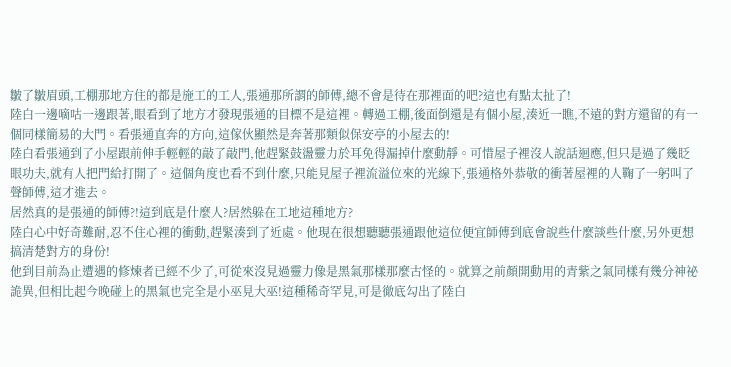皺了皺眉頭,工棚那地方住的都是施工的工人,張通那所謂的師傅,總不會是待在那裡面的吧?這也有點太扯了!
陸白一邊嘀咕一邊跟著,眼看到了地方才發現張通的目標不是這裡。轉過工棚,後面倒還是有個小屋,湊近一瞧,不遠的對方還留的有一個同樣簡易的大門。看張通直奔的方向,這傢伙顯然是奔著那類似保安亭的小屋去的!
陸白看張通到了小屋跟前伸手輕輕的敲了敲門,他趕緊鼓盪靈力於耳免得漏掉什麼動靜。可惜屋子裡沒人說話迴應,但只是過了幾眨眼功夫,就有人把門給打開了。這個角度也看不到什麼,只能見屋子裡流溢位來的光線下,張通格外恭敬的衝著屋裡的人鞠了一躬叫了聲師傅,這才進去。
居然真的是張通的師傅?!這到底是什麼人?居然躲在工地這種地方?
陸白心中好奇難耐,忍不住心裡的衝動,趕緊湊到了近處。他現在很想聽聽張通跟他這位便宜師傅到底會說些什麼談些什麼,另外更想搞清楚對方的身份!
他到目前為止遭遇的修煉者已經不少了,可從來沒見過靈力像是黑氣那樣那麼古怪的。就算之前顏開動用的青紫之氣同樣有幾分神祕詭異,但相比起今晚碰上的黑氣也完全是小巫見大巫!這種稀奇罕見,可是徹底勾出了陸白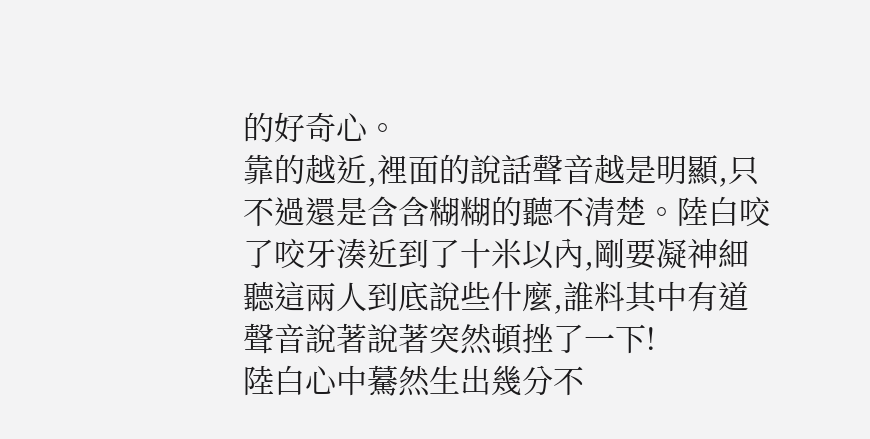的好奇心。
靠的越近,裡面的說話聲音越是明顯,只不過還是含含糊糊的聽不清楚。陸白咬了咬牙湊近到了十米以內,剛要凝神細聽這兩人到底說些什麼,誰料其中有道聲音說著說著突然頓挫了一下!
陸白心中驀然生出幾分不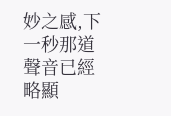妙之感,下一秒那道聲音已經略顯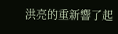洪亮的重新響了起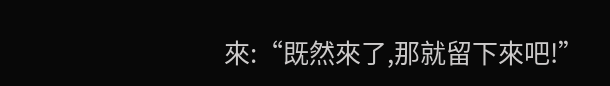來:“既然來了,那就留下來吧!”